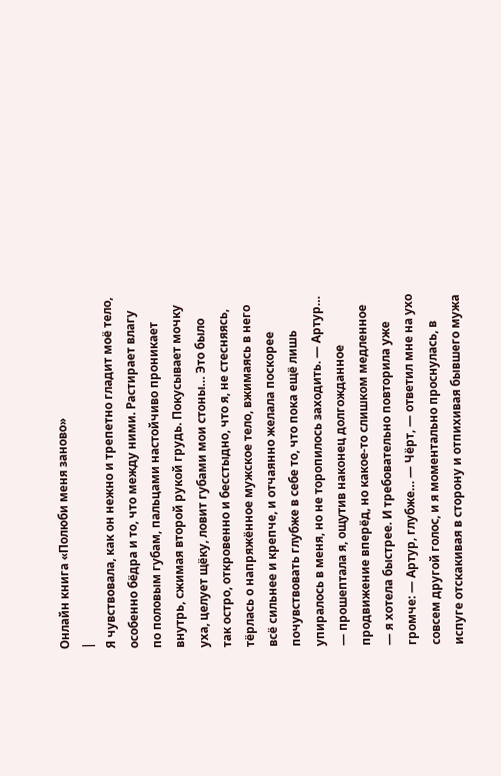Онлайн книга «Полюби меня заново»
|
Я чувствовала, как он нежно и трепетно гладит моё тело, особенно бёдра и то, что между ними. Растирает влагу по половым губам, пальцами настойчиво проникает внутрь, сжимая второй рукой грудь. Покусывает мочку уха, целует щёку, ловит губами мои стоны… Это было так остро, откровенно и бесстыдно, что я, не стесняясь, тёрлась о напряжённое мужское тело, вжимаясь в него всё сильнее и крепче, и отчаянно желала поскорее почувствовать глубже в себе то, что пока ещё лишь упиралось в меня, но не торопилось заходить. — Артур… — прошептала я, ощутив наконец долгожданное продвижение вперёд, но какое-то слишком медленное — я хотела быстрее. И требовательно повторила уже громче: — Артур, глубже… — Чёрт, — ответил мне на ухо совсем другой голос, и я моментально проснулась, в испуге отскакивая в сторону и отпихивая бывшего мужа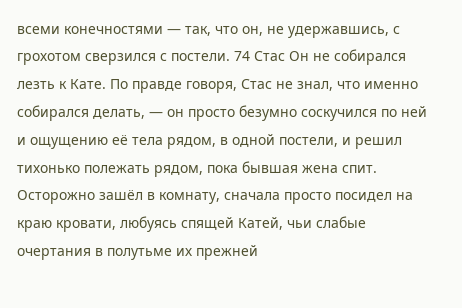всеми конечностями — так, что он, не удержавшись, с грохотом сверзился с постели. 74 Стас Он не собирался лезть к Кате. По правде говоря, Стас не знал, что именно собирался делать, — он просто безумно соскучился по ней и ощущению её тела рядом, в одной постели, и решил тихонько полежать рядом, пока бывшая жена спит. Осторожно зашёл в комнату, сначала просто посидел на краю кровати, любуясь спящей Катей, чьи слабые очертания в полутьме их прежней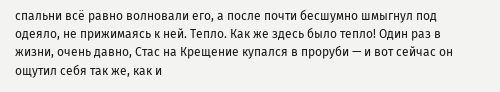спальни всё равно волновали его, а после почти бесшумно шмыгнул под одеяло, не прижимаясь к ней. Тепло. Как же здесь было тепло! Один раз в жизни, очень давно, Стас на Крещение купался в проруби — и вот сейчас он ощутил себя так же, как и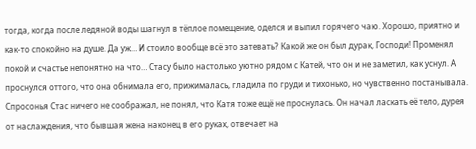тогда, когда после ледяной воды шагнул в тёплое помещение, оделся и выпил горячего чаю. Хорошо, приятно и как-то спокойно на душе. Да уж… И стоило вообще всё это затевать? Какой же он был дурак, Господи! Променял покой и счастье непонятно на что… Стасу было настолько уютно рядом с Катей, что он и не заметил, как уснул. А проснулся оттого, что она обнимала его, прижималась, гладила по груди и тихонько, но чувственно постанывала. Спросонья Стас ничего не соображал, не понял, что Катя тоже ещё не проснулась. Он начал ласкать её тело, дурея от наслаждения, что бывшая жена наконец в его руках, отвечает на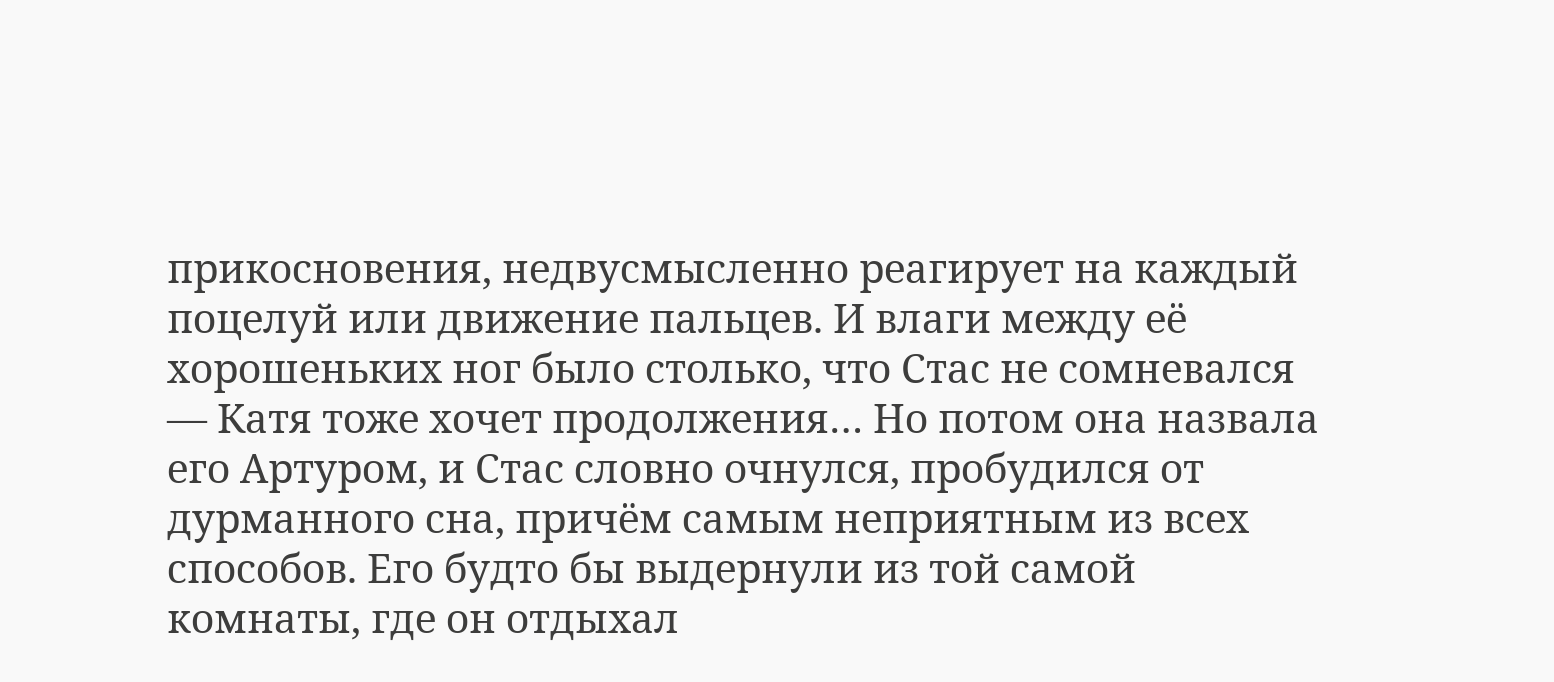прикосновения, недвусмысленно реагирует на каждый поцелуй или движение пальцев. И влаги между её хорошеньких ног было столько, что Стас не сомневался — Катя тоже хочет продолжения… Но потом она назвала его Артуром, и Стас словно очнулся, пробудился от дурманного сна, причём самым неприятным из всех способов. Его будто бы выдернули из той самой комнаты, где он отдыхал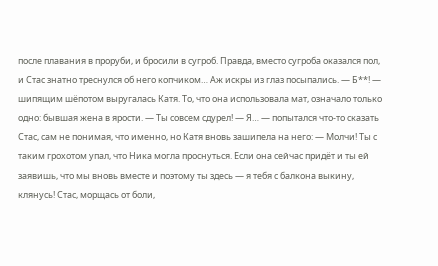после плавания в проруби, и бросили в сугроб. Правда, вместо сугроба оказался пол, и Стас знатно треснулся об него копчиком… Аж искры из глаз посыпались. — Б**! — шипящим шёпотом выругалась Катя. То, что она использовала мат, означало только одно: бывшая жена в ярости. — Ты совсем сдурел! — Я… — попытался что-то сказать Стас, сам не понимая, что именно, но Катя вновь зашипела на него: — Молчи! Ты с таким грохотом упал, что Ника могла проснуться. Если она сейчас придёт и ты ей заявишь, что мы вновь вместе и поэтому ты здесь — я тебя с балкона выкину, клянусь! Стас, морщась от боли,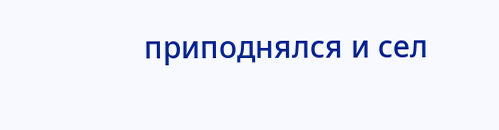приподнялся и сел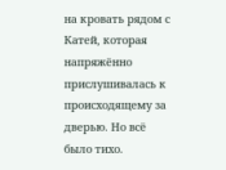на кровать рядом с Катей, которая напряжённо прислушивалась к происходящему за дверью. Но всё было тихо.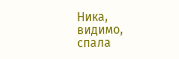Ника, видимо, спала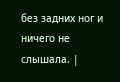без задних ног и ничего не слышала. |